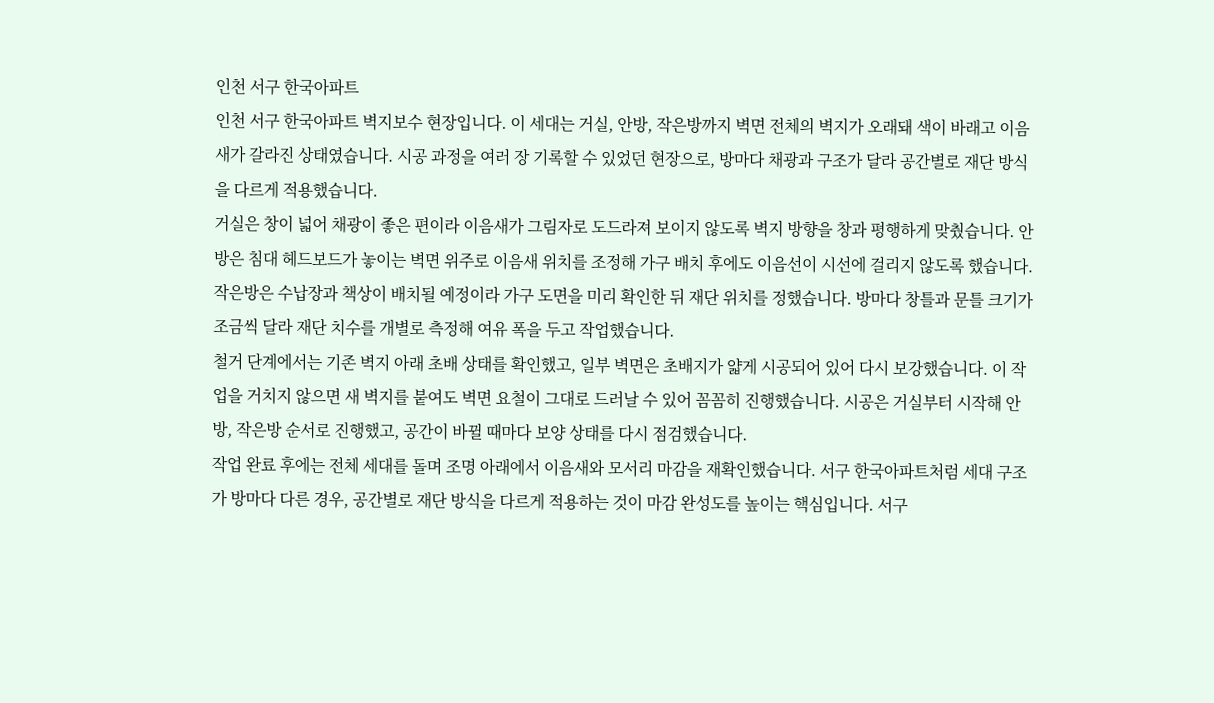인천 서구 한국아파트
인천 서구 한국아파트 벽지보수 현장입니다. 이 세대는 거실, 안방, 작은방까지 벽면 전체의 벽지가 오래돼 색이 바래고 이음새가 갈라진 상태였습니다. 시공 과정을 여러 장 기록할 수 있었던 현장으로, 방마다 채광과 구조가 달라 공간별로 재단 방식을 다르게 적용했습니다.
거실은 창이 넓어 채광이 좋은 편이라 이음새가 그림자로 도드라져 보이지 않도록 벽지 방향을 창과 평행하게 맞췄습니다. 안방은 침대 헤드보드가 놓이는 벽면 위주로 이음새 위치를 조정해 가구 배치 후에도 이음선이 시선에 걸리지 않도록 했습니다.
작은방은 수납장과 책상이 배치될 예정이라 가구 도면을 미리 확인한 뒤 재단 위치를 정했습니다. 방마다 창틀과 문틀 크기가 조금씩 달라 재단 치수를 개별로 측정해 여유 폭을 두고 작업했습니다.
철거 단계에서는 기존 벽지 아래 초배 상태를 확인했고, 일부 벽면은 초배지가 얇게 시공되어 있어 다시 보강했습니다. 이 작업을 거치지 않으면 새 벽지를 붙여도 벽면 요철이 그대로 드러날 수 있어 꼼꼼히 진행했습니다. 시공은 거실부터 시작해 안방, 작은방 순서로 진행했고, 공간이 바뀔 때마다 보양 상태를 다시 점검했습니다.
작업 완료 후에는 전체 세대를 돌며 조명 아래에서 이음새와 모서리 마감을 재확인했습니다. 서구 한국아파트처럼 세대 구조가 방마다 다른 경우, 공간별로 재단 방식을 다르게 적용하는 것이 마감 완성도를 높이는 핵심입니다. 서구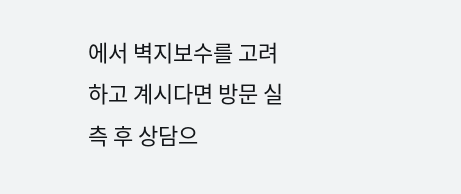에서 벽지보수를 고려하고 계시다면 방문 실측 후 상담으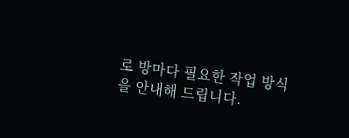로 방마다 필요한 작업 방식을 안내해 드립니다.